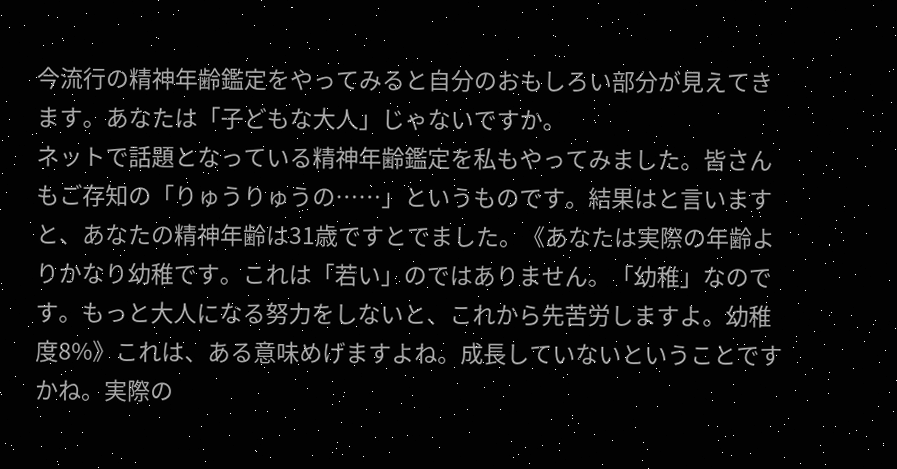今流行の精神年齢鑑定をやってみると自分のおもしろい部分が見えてきます。あなたは「子どもな大人」じゃないですか。
ネットで話題となっている精神年齢鑑定を私もやってみました。皆さんもご存知の「りゅうりゅうの……」というものです。結果はと言いますと、あなたの精神年齢は31歳ですとでました。《あなたは実際の年齢よりかなり幼稚です。これは「若い」のではありません。「幼稚」なのです。もっと大人になる努力をしないと、これから先苦労しますよ。幼稚度8%》これは、ある意味めげますよね。成長していないということですかね。実際の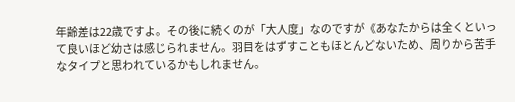年齢差は22歳ですよ。その後に続くのが「大人度」なのですが《あなたからは全くといって良いほど幼さは感じられません。羽目をはずすこともほとんどないため、周りから苦手なタイプと思われているかもしれません。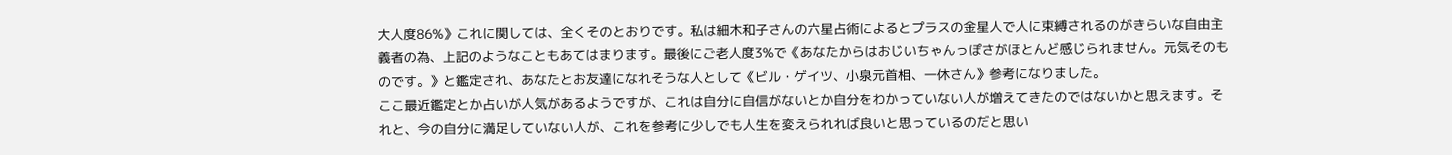大人度86%》これに関しては、全くそのとおりです。私は細木和子さんの六星占術によるとプラスの金星人で人に束縛されるのがきらいな自由主義者の為、上記のようなこともあてはまります。最後にご老人度3%で《あなたからはおじいちゃんっぽさがほとんど感じられません。元気そのものです。》と鑑定され、あなたとお友達になれそうな人として《ビル・ゲイツ、小泉元首相、一休さん》参考になりました。
ここ最近鑑定とか占いが人気があるようですが、これは自分に自信がないとか自分をわかっていない人が増えてきたのではないかと思えます。それと、今の自分に満足していない人が、これを参考に少しでも人生を変えられれば良いと思っているのだと思い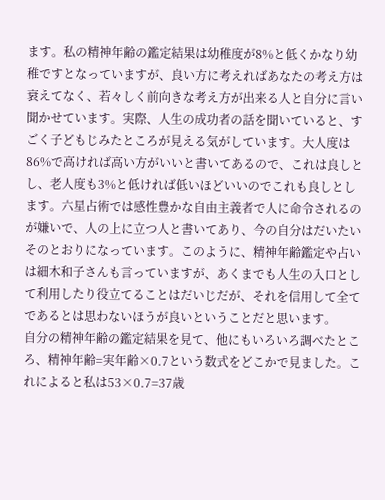ます。私の精神年齢の鑑定結果は幼稚度が8%と低くかなり幼稚ですとなっていますが、良い方に考えればあなたの考え方は衰えてなく、若々しく前向きな考え方が出来る人と自分に言い聞かせています。実際、人生の成功者の話を聞いていると、すごく子どもじみたところが見える気がしています。大人度は86%で高ければ高い方がいいと書いてあるので、これは良しとし、老人度も3%と低ければ低いほどいいのでこれも良しとします。六星占術では感性豊かな自由主義者で人に命令されるのが嫌いで、人の上に立つ人と書いてあり、今の自分はだいたいそのとおりになっています。このように、精神年齢鑑定や占いは細木和子さんも言っていますが、あくまでも人生の入口として利用したり役立てることはだいじだが、それを信用して全てであるとは思わないほうが良いということだと思います。
自分の精神年齢の鑑定結果を見て、他にもいろいろ調べたところ、精神年齢=実年齢×0.7という数式をどこかで見ました。これによると私は53×0.7=37歳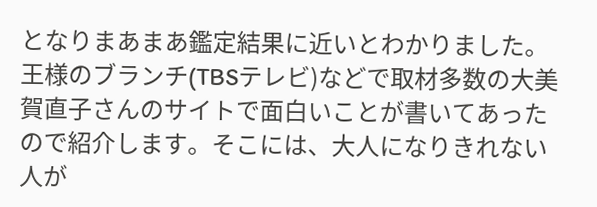となりまあまあ鑑定結果に近いとわかりました。王様のブランチ(TBSテレビ)などで取材多数の大美賀直子さんのサイトで面白いことが書いてあったので紹介します。そこには、大人になりきれない人が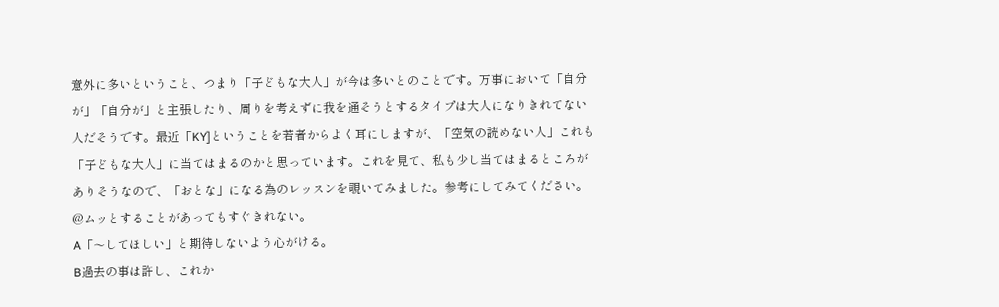意外に多いということ、つまり「子どもな大人」が今は多いとのことです。万事において「自分が」「自分が」と主張したり、周りを考えずに我を通そうとするタイプは大人になりきれてない人だそうです。最近「KY]ということを若者からよく耳にしますが、「空気の読めない人」これも「子どもな大人」に当てはまるのかと思っています。これを見て、私も少し当てはまるところがありそうなので、「おとな」になる為のレッスンを覗いてみました。参考にしてみてください。
@ムッとすることがあってもすぐきれない。
A「〜してほしい」と期待しないよう心がける。
B過去の事は許し、これか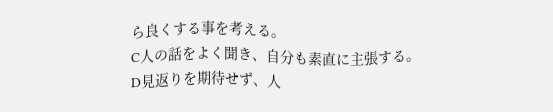ら良くする事を考える。
C人の話をよく聞き、自分も素直に主張する。
D見返りを期待せず、人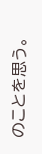のことを思う。